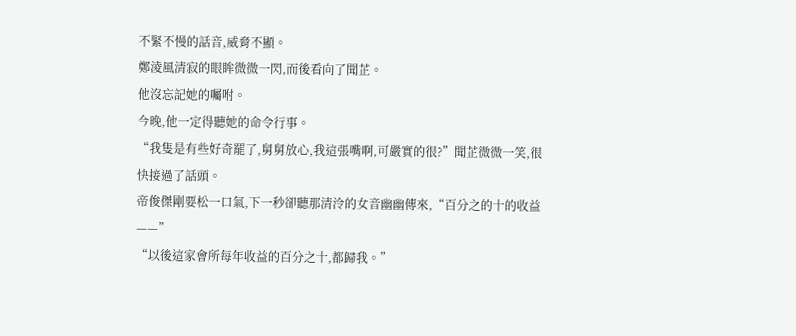不緊不慢的話音,威脅不顯。
鄭淩風清寂的眼眸微微一閃,而後看向了聞芷。
他沒忘記她的囑咐。
今晚,他一定得聽她的命令行事。
“我隻是有些好奇罷了,舅舅放心,我這張嘴啊,可嚴實的很?”聞芷微微一笑,很快接過了話頭。
帝俊傑剛要松一口氣,下一秒卻聽那清泠的女音幽幽傳來,“百分之的十的收益——”
“以後這家會所每年收益的百分之十,都歸我。”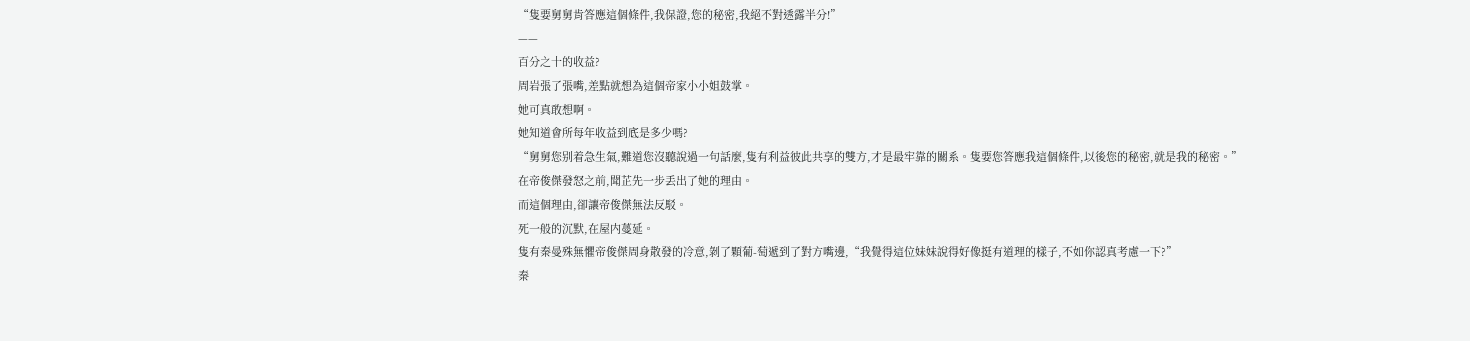“隻要舅舅肯答應這個條件,我保證,您的秘密,我絕不對透露半分!”
——
百分之十的收益?
周岩張了張嘴,差點就想為這個帝家小小姐鼓掌。
她可真敢想啊。
她知道會所每年收益到底是多少嗎?
“舅舅您别着急生氣,難道您沒聽說過一句話麼,隻有利益彼此共享的雙方,才是最牢靠的關系。隻要您答應我這個條件,以後您的秘密,就是我的秘密。”
在帝俊傑發怒之前,聞芷先一步丢出了她的理由。
而這個理由,卻讓帝俊傑無法反駁。
死一般的沉默,在屋内蔓延。
隻有秦曼殊無懼帝俊傑周身散發的冷意,剝了顆葡-萄遞到了對方嘴邊,“我覺得這位妹妹說得好像挺有道理的樣子,不如你認真考慮一下?”
秦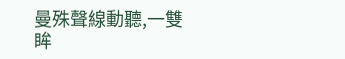曼殊聲線動聽,一雙眸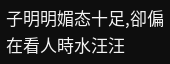子明明媚态十足,卻偏在看人時水汪汪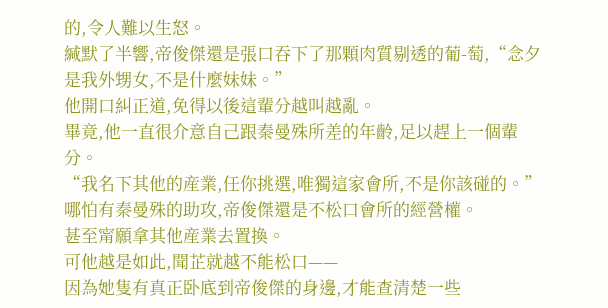的,令人難以生怒。
緘默了半響,帝俊傑還是張口吞下了那顆肉質剔透的葡-萄,“念夕是我外甥女,不是什麼妹妹。”
他開口糾正道,免得以後這輩分越叫越亂。
畢竟,他一直很介意自己跟秦曼殊所差的年齡,足以趕上一個輩分。
“我名下其他的産業,任你挑選,唯獨這家會所,不是你該碰的。”哪怕有秦曼殊的助攻,帝俊傑還是不松口會所的經營權。
甚至甯願拿其他産業去置換。
可他越是如此,聞芷就越不能松口——
因為她隻有真正卧底到帝俊傑的身邊,才能查清楚一些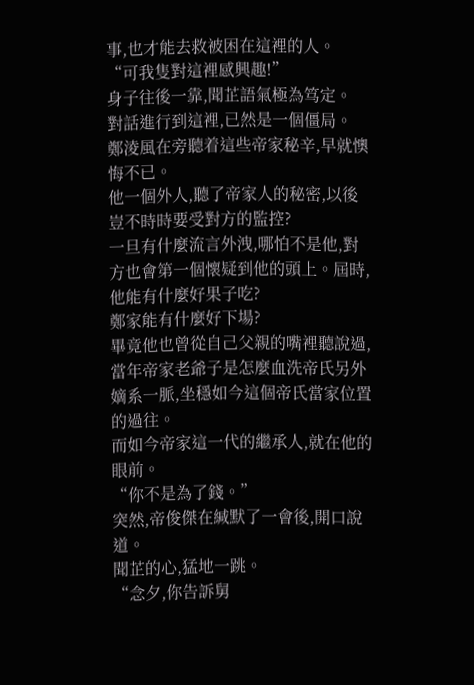事,也才能去救被困在這裡的人。
“可我隻對這裡感興趣!”
身子往後一靠,聞芷語氣極為笃定。
對話進行到這裡,已然是一個僵局。
鄭淩風在旁聽着這些帝家秘辛,早就懊悔不已。
他一個外人,聽了帝家人的秘密,以後豈不時時要受對方的監控?
一旦有什麼流言外洩,哪怕不是他,對方也會第一個懷疑到他的頭上。屆時,他能有什麼好果子吃?
鄭家能有什麼好下場?
畢竟他也曾從自己父親的嘴裡聽說過,當年帝家老爺子是怎麼血洗帝氏另外嫡系一脈,坐穩如今這個帝氏當家位置的過往。
而如今帝家這一代的繼承人,就在他的眼前。
“你不是為了錢。”
突然,帝俊傑在緘默了一會後,開口說道。
聞芷的心,猛地一跳。
“念夕,你告訴舅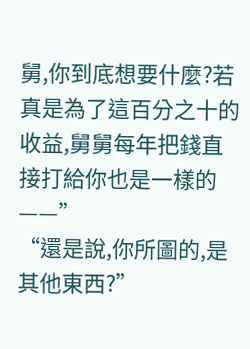舅,你到底想要什麼?若真是為了這百分之十的收益,舅舅每年把錢直接打給你也是一樣的——”
“還是說,你所圖的,是其他東西?”